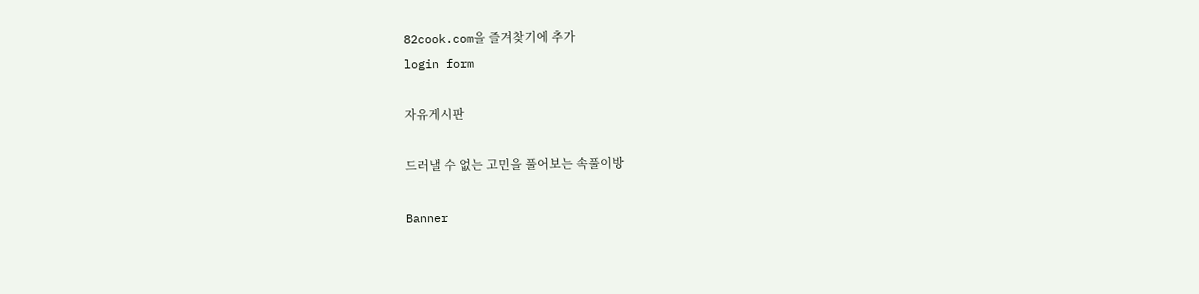82cook.com을 즐겨찾기에 추가
login form

자유게시판

드러낼 수 없는 고민을 풀어보는 속풀이방

Banner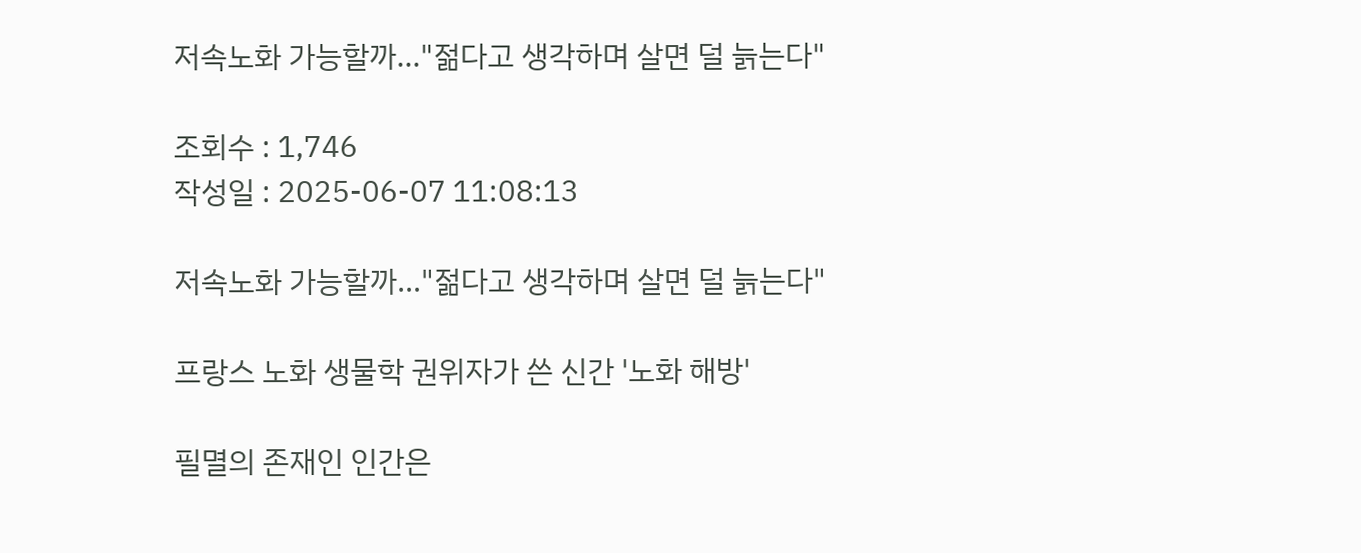저속노화 가능할까…"젊다고 생각하며 살면 덜 늙는다"

조회수 : 1,746
작성일 : 2025-06-07 11:08:13

저속노화 가능할까…"젊다고 생각하며 살면 덜 늙는다"

프랑스 노화 생물학 권위자가 쓴 신간 '노화 해방'

필멸의 존재인 인간은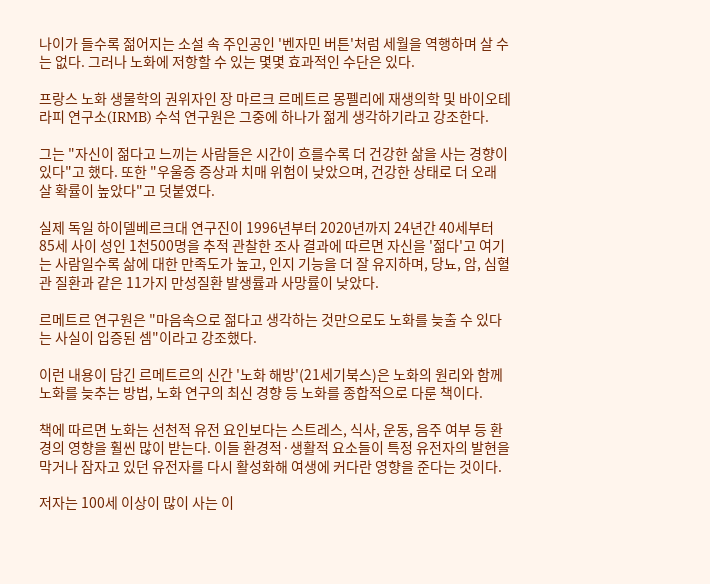나이가 들수록 젊어지는 소설 속 주인공인 '벤자민 버튼'처럼 세월을 역행하며 살 수는 없다. 그러나 노화에 저항할 수 있는 몇몇 효과적인 수단은 있다.

프랑스 노화 생물학의 권위자인 장 마르크 르메트르 몽펠리에 재생의학 및 바이오테라피 연구소(IRMB) 수석 연구원은 그중에 하나가 젊게 생각하기라고 강조한다.

그는 "자신이 젊다고 느끼는 사람들은 시간이 흐를수록 더 건강한 삶을 사는 경향이 있다"고 했다. 또한 "우울증 증상과 치매 위험이 낮았으며, 건강한 상태로 더 오래 살 확률이 높았다"고 덧붙였다.

실제 독일 하이델베르크대 연구진이 1996년부터 2020년까지 24년간 40세부터 85세 사이 성인 1천500명을 추적 관찰한 조사 결과에 따르면 자신을 '젊다'고 여기는 사람일수록 삶에 대한 만족도가 높고, 인지 기능을 더 잘 유지하며, 당뇨, 암, 심혈관 질환과 같은 11가지 만성질환 발생률과 사망률이 낮았다.

르메트르 연구원은 "마음속으로 젊다고 생각하는 것만으로도 노화를 늦출 수 있다는 사실이 입증된 셈"이라고 강조했다.

이런 내용이 담긴 르메트르의 신간 '노화 해방'(21세기북스)은 노화의 원리와 함께 노화를 늦추는 방법, 노화 연구의 최신 경향 등 노화를 종합적으로 다룬 책이다.

책에 따르면 노화는 선천적 유전 요인보다는 스트레스, 식사, 운동, 음주 여부 등 환경의 영향을 훨씬 많이 받는다. 이들 환경적·생활적 요소들이 특정 유전자의 발현을 막거나 잠자고 있던 유전자를 다시 활성화해 여생에 커다란 영향을 준다는 것이다.

저자는 100세 이상이 많이 사는 이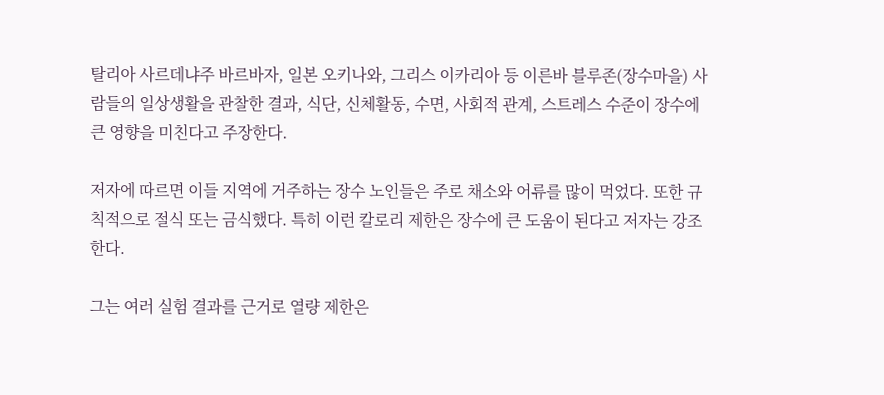탈리아 사르데냐주 바르바자, 일본 오키나와, 그리스 이카리아 등 이른바 블루존(장수마을) 사람들의 일상생활을 관찰한 결과, 식단, 신체활동, 수면, 사회적 관계, 스트레스 수준이 장수에 큰 영향을 미친다고 주장한다.

저자에 따르면 이들 지역에 거주하는 장수 노인들은 주로 채소와 어류를 많이 먹었다. 또한 규칙적으로 절식 또는 금식했다. 특히 이런 칼로리 제한은 장수에 큰 도움이 된다고 저자는 강조한다.

그는 여러 실험 결과를 근거로 열량 제한은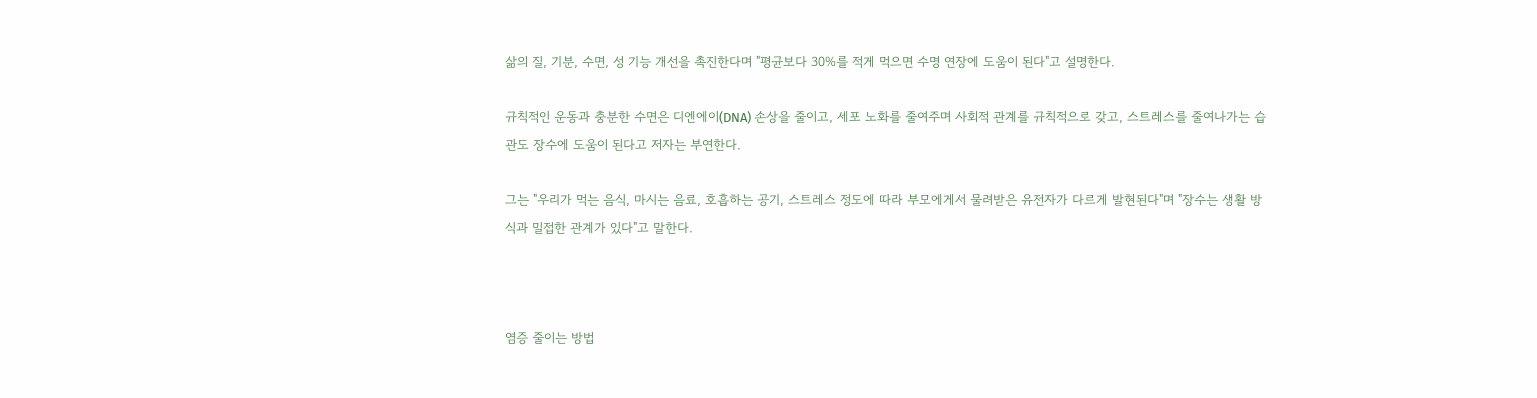삶의 질, 기분, 수면, 성 기능 개선을 촉진한다며 "평균보다 30%를 적게 먹으면 수명 연장에 도움이 된다"고 설명한다.

규칙적인 운동과 충분한 수면은 디엔에이(DNA) 손상을 줄이고, 세포 노화를 줄여주며 사회적 관계를 규칙적으로 갖고, 스트레스를 줄여나가는 습관도 장수에 도움이 된다고 저자는 부연한다.

그는 "우리가 먹는 음식, 마시는 음료, 호흡하는 공기, 스트레스 정도에 따라 부모에게서 물려받은 유전자가 다르게 발현된다"며 "장수는 생활 방식과 밀접한 관계가 있다"고 말한다.



염증 줄이는 방법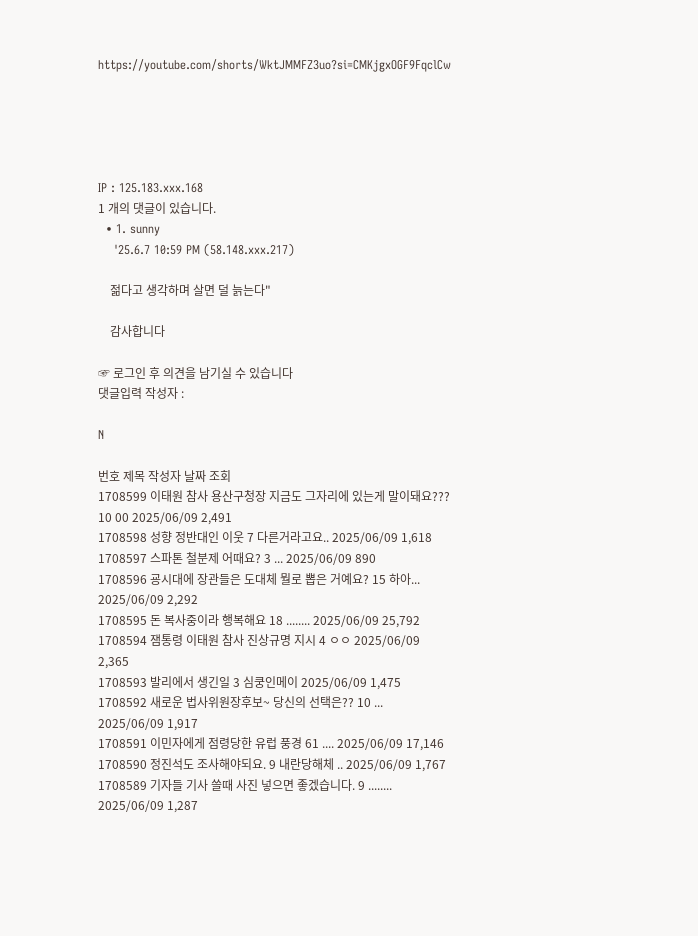https://youtube.com/shorts/WktJMMFZ3uo?si=CMKjgxOGF9FqclCw





IP : 125.183.xxx.168
1 개의 댓글이 있습니다.
  • 1. sunny
    '25.6.7 10:59 PM (58.148.xxx.217)

    젊다고 생각하며 살면 덜 늙는다"

    감사합니다

☞ 로그인 후 의견을 남기실 수 있습니다
댓글입력 작성자 :

N

번호 제목 작성자 날짜 조회
1708599 이태원 참사 용산구청장 지금도 그자리에 있는게 말이돼요??? 10 00 2025/06/09 2,491
1708598 성향 정반대인 이웃 7 다른거라고요.. 2025/06/09 1,618
1708597 스파톤 철분제 어때요? 3 ... 2025/06/09 890
1708596 굥시대에 장관들은 도대체 뭘로 뽑은 거예요? 15 하아... 2025/06/09 2,292
1708595 돈 복사중이라 행복해요 18 ........ 2025/06/09 25,792
1708594 잼통령 이태원 참사 진상규명 지시 4 ㅇㅇ 2025/06/09 2,365
1708593 발리에서 생긴일 3 심쿵인메이 2025/06/09 1,475
1708592 새로운 법사위원장후보~ 당신의 선택은?? 10 ... 2025/06/09 1,917
1708591 이민자에게 점령당한 유럽 풍경 61 .... 2025/06/09 17,146
1708590 정진석도 조사해야되요. 9 내란당해체 .. 2025/06/09 1,767
1708589 기자들 기사 쓸때 사진 넣으면 좋겠습니다. 9 ........ 2025/06/09 1,287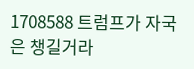1708588 트럼프가 자국은 챙길거라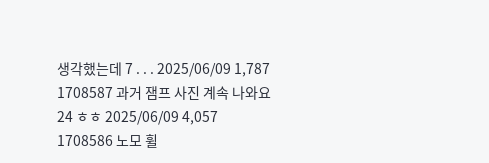생각했는데 7 . . . 2025/06/09 1,787
1708587 과거 잼프 사진 계속 나와요 24 ㅎㅎ 2025/06/09 4,057
1708586 노모 휠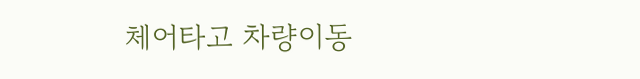체어타고 차량이동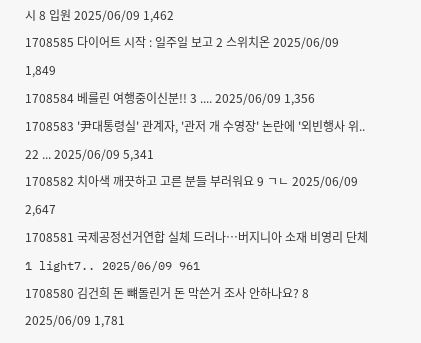시 8 입원 2025/06/09 1,462
1708585 다이어트 시작 : 일주일 보고 2 스위치온 2025/06/09 1,849
1708584 베를린 여행중이신분!! 3 .... 2025/06/09 1,356
1708583 '尹대통령실' 관계자, '관저 개 수영장' 논란에 '외빈행사 위.. 22 ... 2025/06/09 5,341
1708582 치아색 깨끗하고 고른 분들 부러워요 9 ㄱㄴ 2025/06/09 2,647
1708581 국제공정선거연합 실체 드러나…버지니아 소재 비영리 단체 1 light7.. 2025/06/09 961
1708580 김건희 돈 뺴돌린거 돈 막쓴거 조사 안하나요? 8 2025/06/09 1,781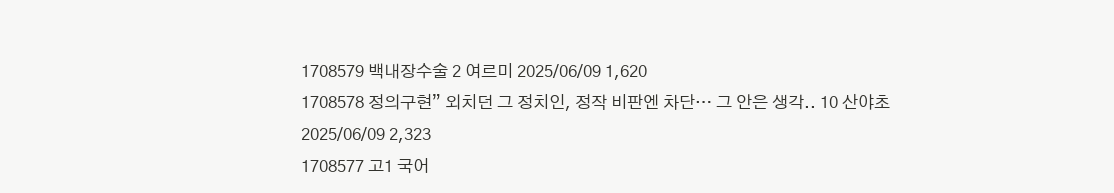1708579 백내장수술 2 여르미 2025/06/09 1,620
1708578 정의구현” 외치던 그 정치인, 정작 비판엔 차단… 그 안은 생각.. 10 산야초 2025/06/09 2,323
1708577 고1 국어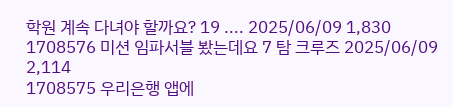학원 계속 다녀야 할까요? 19 .... 2025/06/09 1,830
1708576 미션 임파서블 봤는데요 7 탐 크루즈 2025/06/09 2,114
1708575 우리은행 앱에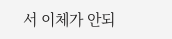서 이체가 안되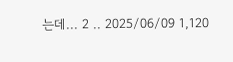는데... 2 .. 2025/06/09 1,120